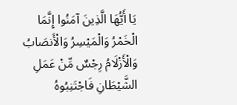يَا أَيُّهَا الَّذِينَ آمَنُوا إِنَّمَا الْخَمْرُ وَالْمَيْسِرُ وَالْأَنصَابُ وَالْأَزْلَامُ رِجْسٌ مِّنْ عَمَلِ الشَّيْطَانِ فَاجْتَنِبُوهُ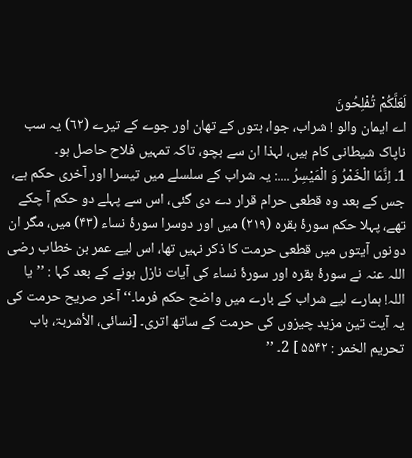لَعَلَّكُمْ تُفْلِحُونَ
اے ایمان والو ! شراب، جوا، بتوں کے تھان اور جوے کے تیرے (٦٢) یہ سب ناپاک شیطانی کام ہیں، لہذا ان سے بچو، تاکہ تمہیں فلاح حاصل ہو۔
1۔ اِنَّمَا الْخَمْرُ وَ الْمَيْسِرُ ....: یہ شراب کے سلسلے میں تیسرا اور آخری حکم ہے، جس کے بعد وہ قطعی حرام قرار دے دی گئی، اس سے پہلے دو حکم آ چکے تھے، پہلا حکم سورۂ بقرہ (۲۱۹) میں اور دوسرا سورۂ نساء (۴۳) میں، مگر ان دونوں آیتوں میں قطعی حرمت کا ذکر نہیں تھا، اس لیے عمر بن خطاب رضی اللہ عنہ نے سورۂ بقرہ اور سورۂ نساء کی آیات نازل ہونے کے بعد کہا : ’’یا اللہ! ہمارے لیے شراب کے بارے میں واضح حکم فرما۔‘‘ آخر صریح حرمت کی یہ آیت تین مزید چیزوں کی حرمت کے ساتھ اتری۔ [نسائی، الأشربۃ، باب تحریم الخمر : ۵۵۴۲ ] 2۔ ’’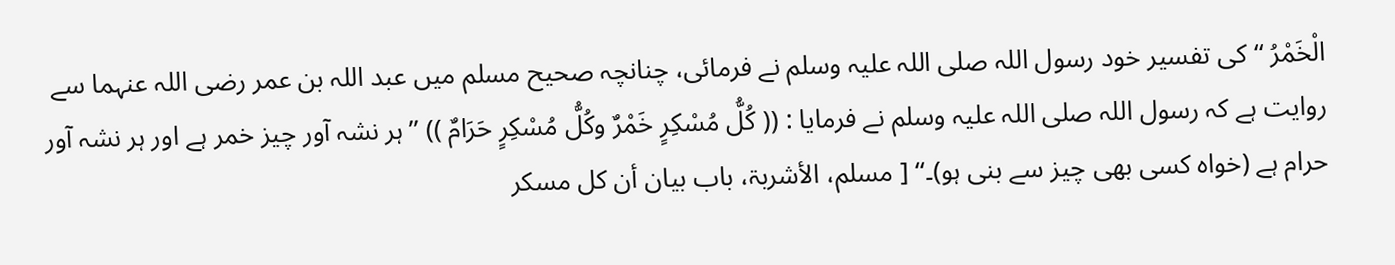الْخَمْرُ ‘‘ کی تفسیر خود رسول اللہ صلی اللہ علیہ وسلم نے فرمائی، چنانچہ صحیح مسلم میں عبد اللہ بن عمر رضی اللہ عنہما سے روایت ہے کہ رسول اللہ صلی اللہ علیہ وسلم نے فرمایا : (( كُلُّ مُسْكِرٍ خَمْرٌ وكُلُّ مُسْكِرٍ حَرَامٌ )) ’’ہر نشہ آور چیز خمر ہے اور ہر نشہ آور حرام ہے (خواہ کسی بھی چیز سے بنی ہو)۔‘‘ [ مسلم، الأشربۃ، باب بیان أن کل مسکر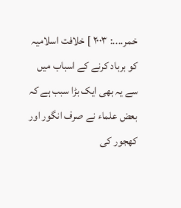خمر....: ۲۰۰۳ ] خلافت اسلامیہ کو برباد کرنے کے اسباب میں سے یہ بھی ایک بڑا سبب ہے کہ بعض علماء نے صرف انگور اور کھجور کی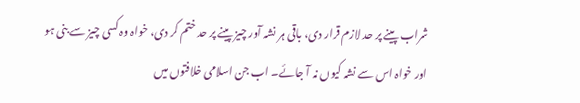شراب پینے پر حد لازم قرار دی، باقی ہر نشہ آور چیز پینے پر حد ختم کر دی، خواہ وہ کسی چیز سے بنی ہو اور خواہ اس سے نشہ کیوں نہ آ جائے۔ اب جن اسلامی خلافتوں میں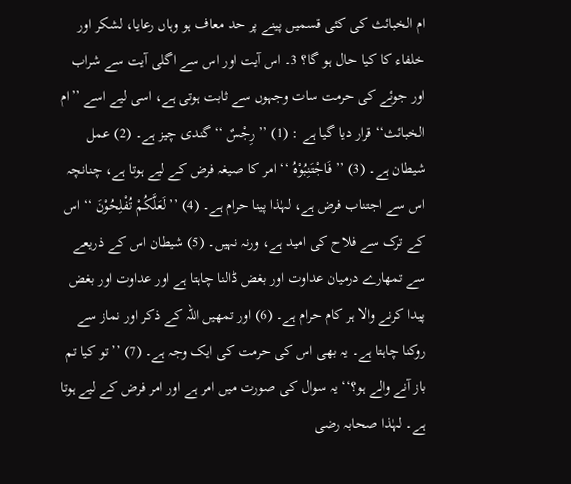ام الخبائث کی کئی قسمیں پینے پر حد معاف ہو وہاں رعایا، لشکر اور خلفاء کا کیا حال ہو گا؟ 3۔ اس آیت اور اس سے اگلی آیت سے شراب اور جوئے کی حرمت سات وجہوں سے ثابت ہوتی ہے، اسی لیے اسے ’’ام الخبائث‘‘ قرار دیا گیا ہے : (1) ’’ رِجْسٌ ‘‘ گندی چیز ہے۔ (2) عمل شیطان ہے۔ (3) ’’ فَاجْتَنِبُوْهُ ‘‘ امر کا صیغہ فرض کے لیے ہوتا ہے، چنانچہ اس سے اجتناب فرض ہے، لہٰذا پینا حرام ہے۔ (4) ’’لَعَلَّكُمْ تُفْلِحُوْنَ ‘‘ اس کے ترک سے فلاح کی امید ہے، ورنہ نہیں۔ (5) شیطان اس کے ذریعے سے تمھارے درمیان عداوت اور بغض ڈالنا چاہتا ہے اور عداوت اور بغض پیدا کرنے والا ہر کام حرام ہے۔ (6) اور تمھیں اللہ کے ذکر اور نماز سے روکنا چاہتا ہے۔ یہ بھی اس کی حرمت کی ایک وجہ ہے۔ (7) ’’تو کیا تم باز آنے والے ہو؟‘‘ یہ سوال کی صورت میں امر ہے اور امر فرض کے لیے ہوتا ہے۔ لہٰذا صحابہ رضی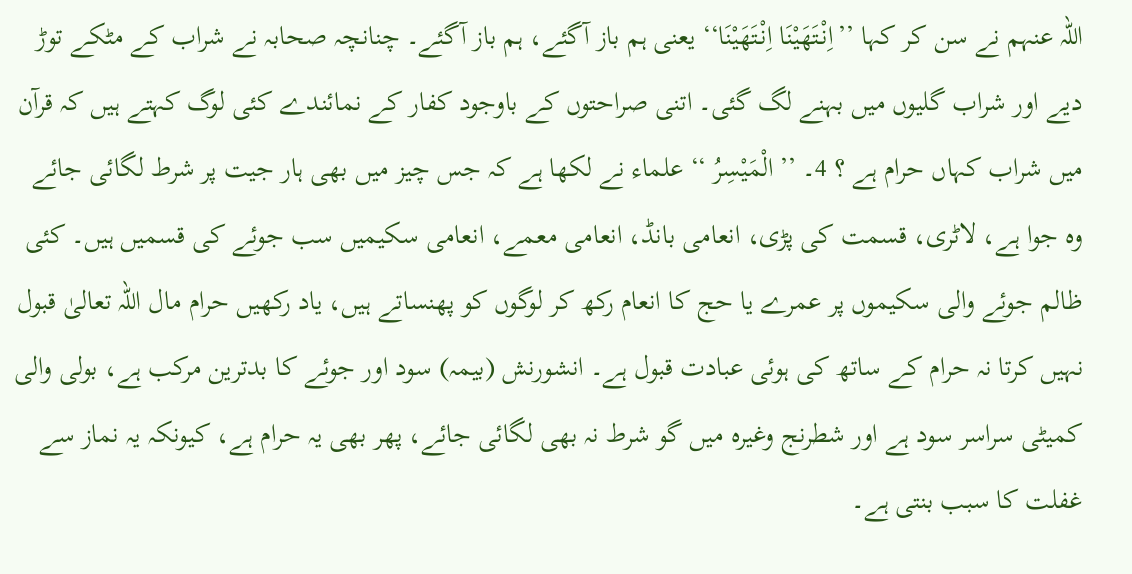اللہ عنہم نے سن کر کہا ’’اِنْتَهَيْنَا اِنْتَهَيْنَا‘‘ یعنی ہم باز آگئے، ہم باز آگئے۔ چنانچہ صحابہ نے شراب کے مٹکے توڑ دیے اور شراب گلیوں میں بہنے لگ گئی۔ اتنی صراحتوں کے باوجود کفار کے نمائندے کئی لوگ کہتے ہیں کہ قرآن میں شراب کہاں حرام ہے ؟ 4۔ ’’ الْمَيْسِرُ ‘‘ علماء نے لکھا ہے کہ جس چیز میں بھی ہار جیت پر شرط لگائی جائے وہ جوا ہے، لاٹری، قسمت کی پڑی، انعامی بانڈ، انعامی معمے، انعامی سکیمیں سب جوئے کی قسمیں ہیں۔ کئی ظالم جوئے والی سکیموں پر عمرے یا حج کا انعام رکھ کر لوگوں کو پھنساتے ہیں، یاد رکھیں حرام مال اللہ تعالیٰ قبول نہیں کرتا نہ حرام کے ساتھ کی ہوئی عبادت قبول ہے۔ انشورنش (بیمہ) سود اور جوئے کا بدترین مرکب ہے، بولی والی کمیٹی سراسر سود ہے اور شطرنج وغیرہ میں گو شرط نہ بھی لگائی جائے، پھر بھی یہ حرام ہے، کیونکہ یہ نماز سے غفلت کا سبب بنتی ہے۔